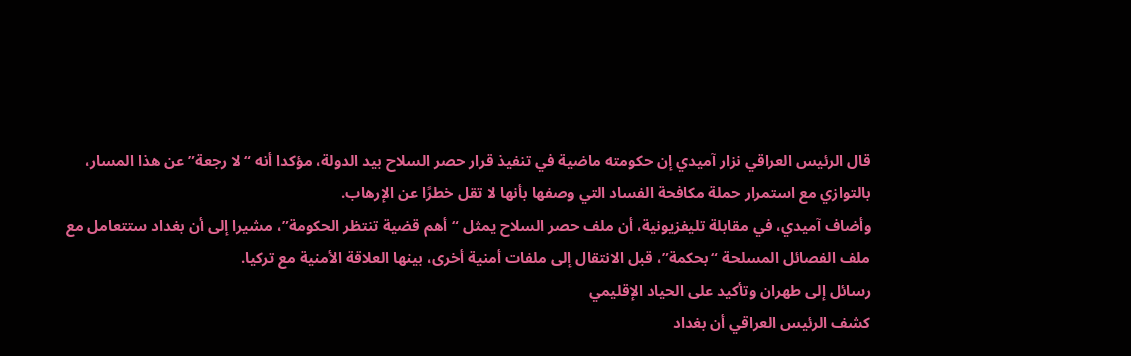قال الرئيس العراقي نزار آميدي إن حكومته ماضية في تنفيذ قرار حصر السلاح بيد الدولة، مؤكدا أنه “لا رجعة” عن هذا المسار، بالتوازي مع استمرار حملة مكافحة الفساد التي وصفها بأنها لا تقل خطرًا عن الإرهاب.
وأضاف آميدي، في مقابلة تليفزيونية، أن ملف حصر السلاح يمثل “أهم قضية تنتظر الحكومة”، مشيرا إلى أن بغداد ستتعامل مع ملف الفصائل المسلحة “بحكمة”، قبل الانتقال إلى ملفات أمنية أخرى، بينها العلاقة الأمنية مع تركيا.
رسائل إلى طهران وتأكيد على الحياد الإقليمي
كشف الرئيس العراقي أن بغداد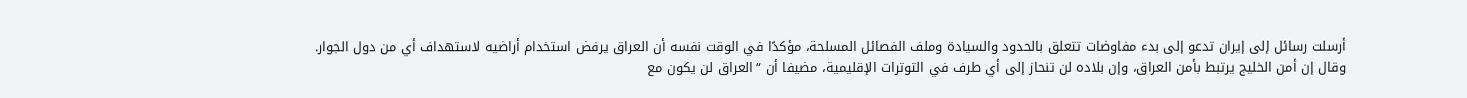أرسلت رسائل إلى إيران تدعو إلى بدء مفاوضات تتعلق بالحدود والسيادة وملف الفصائل المسلحة، مؤكدًا في الوقت نفسه أن العراق يرفض استخدام أراضيه لاستهداف أي من دول الجوار.
وقال إن أمن الخليج يرتبط بأمن العراق، وإن بلاده لن تنحاز إلى أي طرف في التوترات الإقليمية، مضيفا أن “العراق لن يكون مع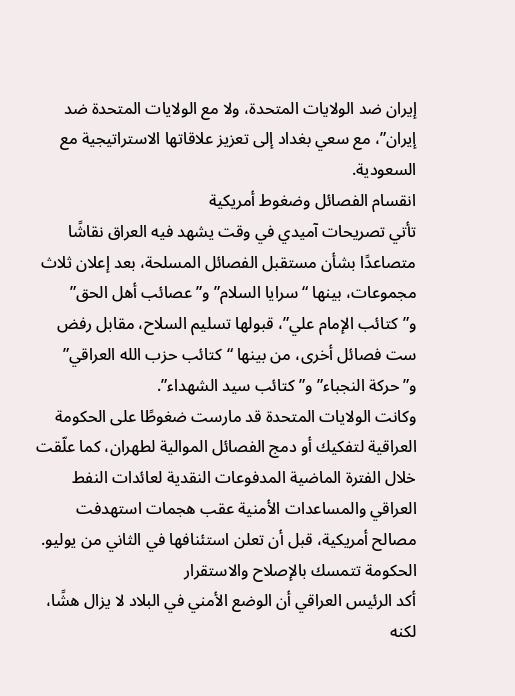إيران ضد الولايات المتحدة، ولا مع الولايات المتحدة ضد إيران”، مع سعي بغداد إلى تعزيز علاقاتها الاستراتيجية مع السعودية.
انقسام الفصائل وضغوط أمريكية
تأتي تصريحات آميدي في وقت يشهد فيه العراق نقاشًا متصاعدًا بشأن مستقبل الفصائل المسلحة، بعد إعلان ثلاث مجموعات، بينها “سرايا السلام” و”عصائب أهل الحق” و”كتائب الإمام علي”، قبولها تسليم السلاح، مقابل رفض ست فصائل أخرى، من بينها “كتائب حزب الله العراقي” و”حركة النجباء” و”كتائب سيد الشهداء”.
وكانت الولايات المتحدة قد مارست ضغوطًا على الحكومة العراقية لتفكيك أو دمج الفصائل الموالية لطهران، كما علّقت خلال الفترة الماضية المدفوعات النقدية لعائدات النفط العراقي والمساعدات الأمنية عقب هجمات استهدفت مصالح أمريكية، قبل أن تعلن استئنافها في الثاني من يوليو.
الحكومة تتمسك بالإصلاح والاستقرار
أكد الرئيس العراقي أن الوضع الأمني في البلاد لا يزال هشًا، لكنه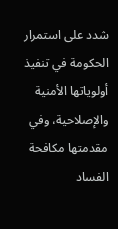شدد على استمرار الحكومة في تنفيذ أولوياتها الأمنية والإصلاحية، وفي مقدمتها مكافحة الفساد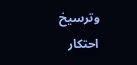وترسيخ احتكار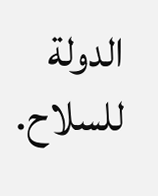الدولة للسلاح.